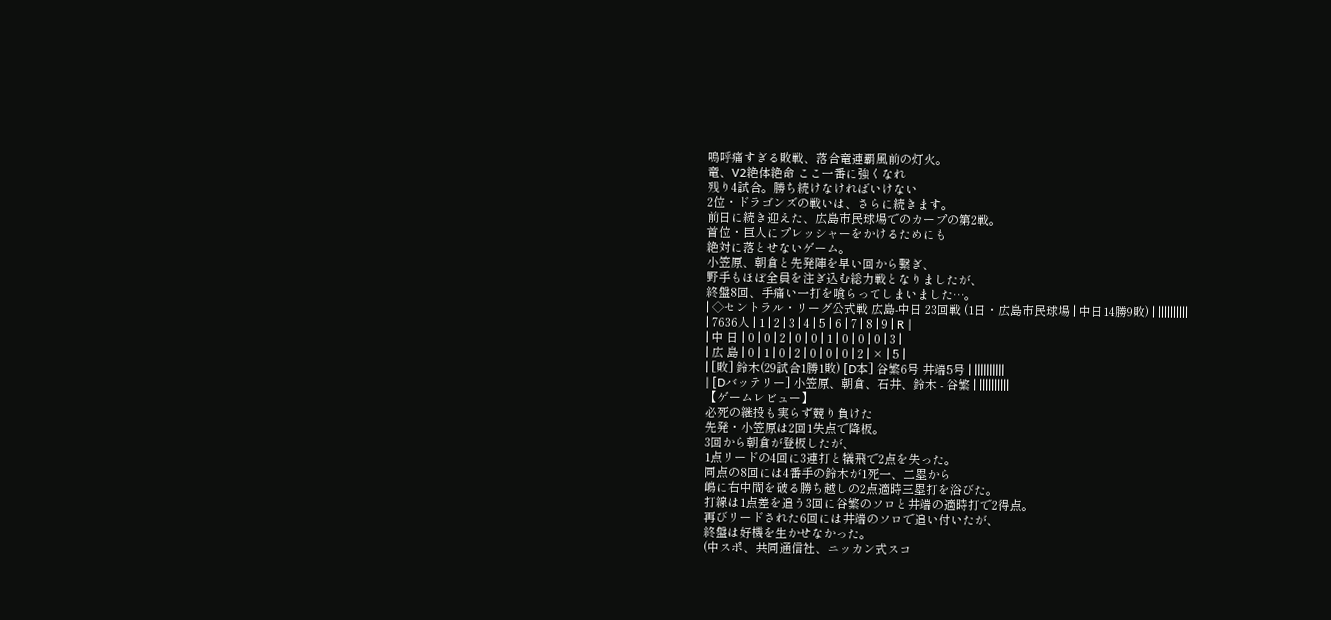嗚呼痛すぎる敗戦、落合竜連覇風前の灯火。
竜、V2絶体絶命 ここ一番に強くなれ
残り4試合。勝ち続けなければいけない
2位・ドラゴンズの戦いは、さらに続きます。
前日に続き迎えた、広島市民球場でのカープの第2戦。
首位・巨人にプレッシャーをかけるためにも
絶対に落とせないゲーム。
小笠原、朝倉と先発陣を早い回から繋ぎ、
野手もほぼ全員を注ぎ込む総力戦となりましたが、
終盤8回、手痛い一打を喰らってしまいました…。
| ◇セントラル・リーグ公式戦 広島-中日 23回戦 (1日・広島市民球場 | 中日14勝9敗) | ||||||||||
| 7636人 | 1 | 2 | 3 | 4 | 5 | 6 | 7 | 8 | 9 | R |
| 中 日 | 0 | 0 | 2 | 0 | 0 | 1 | 0 | 0 | 0 | 3 |
| 広 島 | 0 | 1 | 0 | 2 | 0 | 0 | 0 | 2 | × | 5 |
| [敗] 鈴木(29試合1勝1敗) [D本] 谷繁6号 井端5号 | ||||||||||
| [Dバッテリー] 小笠原、朝倉、石井、鈴木 - 谷繁 | ||||||||||
【ゲームレビュー】
必死の継投も実らず競り負けた
先発・小笠原は2回1失点で降板。
3回から朝倉が登板したが、
1点リードの4回に3連打と犠飛で2点を失った。
同点の8回には4番手の鈴木が1死一、二塁から
嶋に右中間を破る勝ち越しの2点適時三塁打を浴びた。
打線は1点差を追う3回に谷繁のソロと井端の適時打で2得点。
再びリードされた6回には井端のソロで追い付いたが、
終盤は好機を生かせなかった。
(中スポ、共同通信社、ニッカン式スコ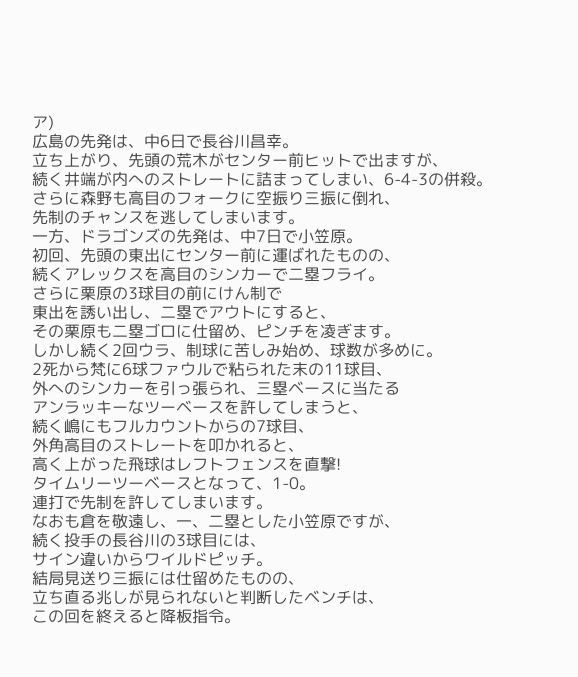ア)
広島の先発は、中6日で長谷川昌幸。
立ち上がり、先頭の荒木がセンター前ヒットで出ますが、
続く井端が内へのストレートに詰まってしまい、6-4-3の併殺。
さらに森野も高目のフォークに空振り三振に倒れ、
先制のチャンスを逃してしまいます。
一方、ドラゴンズの先発は、中7日で小笠原。
初回、先頭の東出にセンター前に運ばれたものの、
続くアレックスを高目のシンカーで二塁フライ。
さらに栗原の3球目の前にけん制で
東出を誘い出し、二塁でアウトにすると、
その栗原も二塁ゴロに仕留め、ピンチを凌ぎます。
しかし続く2回ウラ、制球に苦しみ始め、球数が多めに。
2死から梵に6球ファウルで粘られた末の11球目、
外へのシンカーを引っ張られ、三塁ベースに当たる
アンラッキーなツーベースを許してしまうと、
続く嶋にもフルカウントからの7球目、
外角高目のストレートを叩かれると、
高く上がった飛球はレフトフェンスを直撃!
タイムリーツーベースとなって、1-0。
連打で先制を許してしまいます。
なおも倉を敬遠し、一、二塁とした小笠原ですが、
続く投手の長谷川の3球目には、
サイン違いからワイルドピッチ。
結局見送り三振には仕留めたものの、
立ち直る兆しが見られないと判断したベンチは、
この回を終えると降板指令。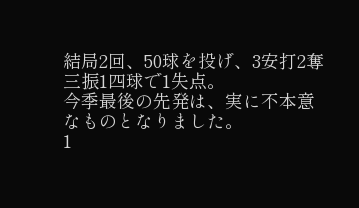結局2回、50球を投げ、3安打2奪三振1四球で1失点。
今季最後の先発は、実に不本意なものとなりました。
1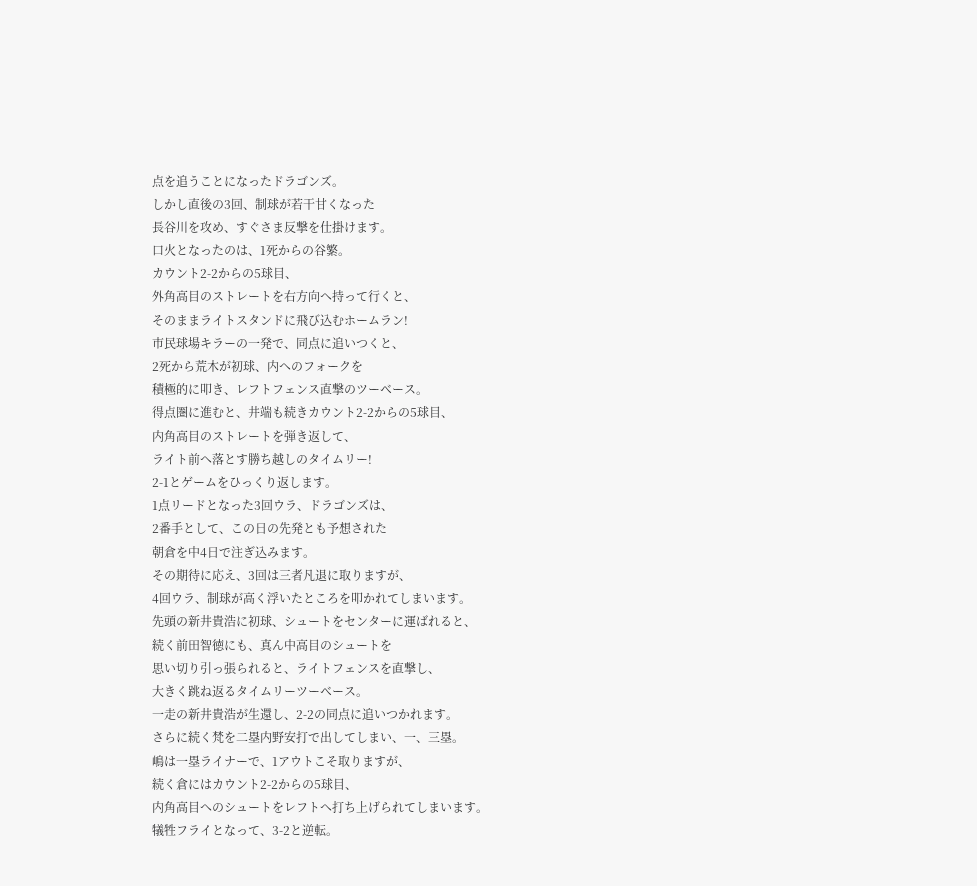点を追うことになったドラゴンズ。
しかし直後の3回、制球が若干甘くなった
長谷川を攻め、すぐさま反撃を仕掛けます。
口火となったのは、1死からの谷繁。
カウント2-2からの5球目、
外角高目のストレートを右方向へ持って行くと、
そのままライトスタンドに飛び込むホームラン!
市民球場キラーの一発で、同点に追いつくと、
2死から荒木が初球、内へのフォークを
積極的に叩き、レフトフェンス直撃のツーベース。
得点圏に進むと、井端も続きカウント2-2からの5球目、
内角高目のストレートを弾き返して、
ライト前へ落とす勝ち越しのタイムリー!
2-1とゲームをひっくり返します。
1点リードとなった3回ウラ、ドラゴンズは、
2番手として、この日の先発とも予想された
朝倉を中4日で注ぎ込みます。
その期待に応え、3回は三者凡退に取りますが、
4回ウラ、制球が高く浮いたところを叩かれてしまいます。
先頭の新井貴浩に初球、シュートをセンターに運ばれると、
続く前田智徳にも、真ん中高目のシュートを
思い切り引っ張られると、ライトフェンスを直撃し、
大きく跳ね返るタイムリーツーベース。
一走の新井貴浩が生還し、2-2の同点に追いつかれます。
さらに続く梵を二塁内野安打で出してしまい、一、三塁。
嶋は一塁ライナーで、1アウトこそ取りますが、
続く倉にはカウント2-2からの5球目、
内角高目へのシュートをレフトへ打ち上げられてしまいます。
犠牲フライとなって、3-2と逆転。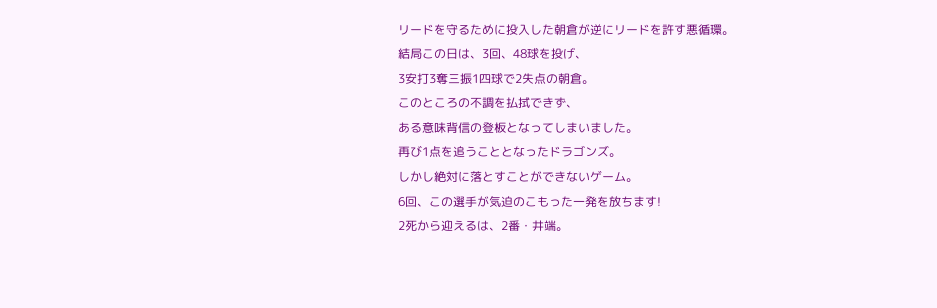リードを守るために投入した朝倉が逆にリードを許す悪循環。
結局この日は、3回、48球を投げ、
3安打3奪三振1四球で2失点の朝倉。
このところの不調を払拭できず、
ある意味背信の登板となってしまいました。
再び1点を追うこととなったドラゴンズ。
しかし絶対に落とすことができないゲーム。
6回、この選手が気迫のこもった一発を放ちます!
2死から迎えるは、2番・井端。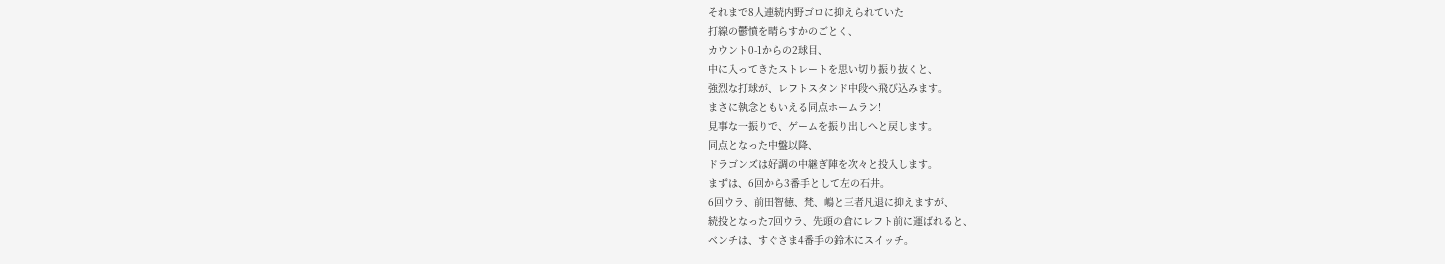それまで8人連続内野ゴロに抑えられていた
打線の鬱憤を晴らすかのごとく、
カウント0-1からの2球目、
中に入ってきたストレートを思い切り振り抜くと、
強烈な打球が、レフトスタンド中段へ飛び込みます。
まさに執念ともいえる同点ホームラン!
見事な一振りで、ゲームを振り出しへと戻します。
同点となった中盤以降、
ドラゴンズは好調の中継ぎ陣を次々と投入します。
まずは、6回から3番手として左の石井。
6回ウラ、前田智徳、梵、嶋と三者凡退に抑えますが、
続投となった7回ウラ、先頭の倉にレフト前に運ばれると、
ベンチは、すぐさま4番手の鈴木にスイッチ。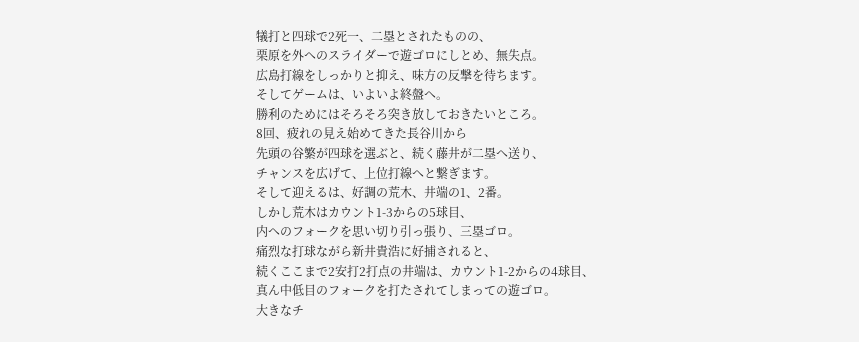犠打と四球で2死一、二塁とされたものの、
栗原を外へのスライダーで遊ゴロにしとめ、無失点。
広島打線をしっかりと抑え、味方の反撃を待ちます。
そしてゲームは、いよいよ終盤へ。
勝利のためにはそろそろ突き放しておきたいところ。
8回、疲れの見え始めてきた長谷川から
先頭の谷繁が四球を選ぶと、続く藤井が二塁へ送り、
チャンスを広げて、上位打線へと繋ぎます。
そして迎えるは、好調の荒木、井端の1、2番。
しかし荒木はカウント1-3からの5球目、
内へのフォークを思い切り引っ張り、三塁ゴロ。
痛烈な打球ながら新井貴浩に好捕されると、
続くここまで2安打2打点の井端は、カウント1-2からの4球目、
真ん中低目のフォークを打たされてしまっての遊ゴロ。
大きなチ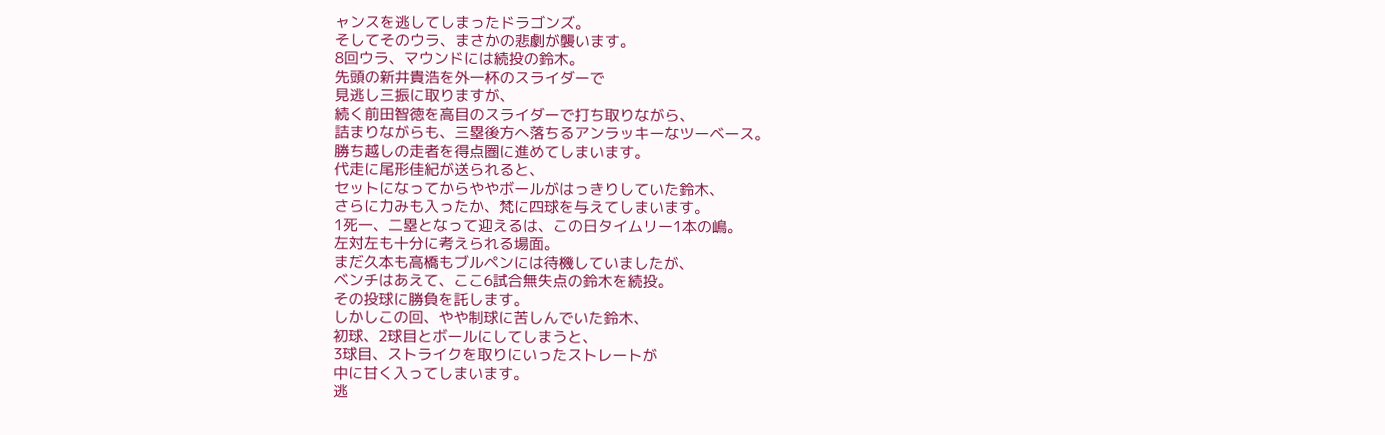ャンスを逃してしまったドラゴンズ。
そしてそのウラ、まさかの悲劇が襲います。
8回ウラ、マウンドには続投の鈴木。
先頭の新井貴浩を外一杯のスライダーで
見逃し三振に取りますが、
続く前田智徳を高目のスライダーで打ち取りながら、
詰まりながらも、三塁後方へ落ちるアンラッキーなツーベース。
勝ち越しの走者を得点圏に進めてしまいます。
代走に尾形佳紀が送られると、
セットになってからややボールがはっきりしていた鈴木、
さらに力みも入ったか、梵に四球を与えてしまいます。
1死一、二塁となって迎えるは、この日タイムリー1本の嶋。
左対左も十分に考えられる場面。
まだ久本も高橋もブルペンには待機していましたが、
ベンチはあえて、ここ6試合無失点の鈴木を続投。
その投球に勝負を託します。
しかしこの回、やや制球に苦しんでいた鈴木、
初球、2球目とボールにしてしまうと、
3球目、ストライクを取りにいったストレートが
中に甘く入ってしまいます。
逃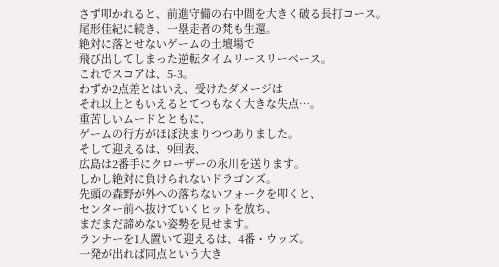さず叩かれると、前進守備の右中間を大きく破る長打コース。
尾形佳紀に続き、一塁走者の梵も生還。
絶対に落とせないゲームの土壇場で
飛び出してしまった逆転タイムリースリーベース。
これでスコアは、5-3。
わずか2点差とはいえ、受けたダメージは
それ以上ともいえるとてつもなく大きな失点…。
重苦しいムードとともに、
ゲームの行方がほぼ決まりつつありました。
そして迎えるは、9回表、
広島は2番手にクローザーの永川を送ります。
しかし絶対に負けられないドラゴンズ。
先頭の森野が外への落ちないフォークを叩くと、
センター前へ抜けていくヒットを放ち、
まだまだ諦めない姿勢を見せます。
ランナーを1人置いて迎えるは、4番・ウッズ。
一発が出れば同点という大き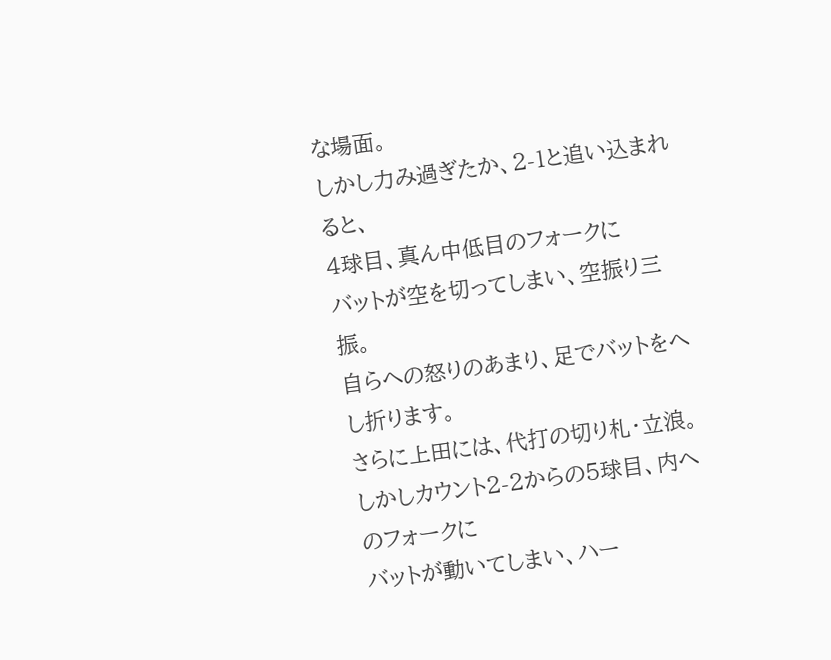な場面。
しかし力み過ぎたか、2-1と追い込まれると、
4球目、真ん中低目のフォークに
バットが空を切ってしまい、空振り三振。
自らへの怒りのあまり、足でバットをへし折ります。
さらに上田には、代打の切り札・立浪。
しかしカウント2-2からの5球目、内へのフォークに
バットが動いてしまい、ハー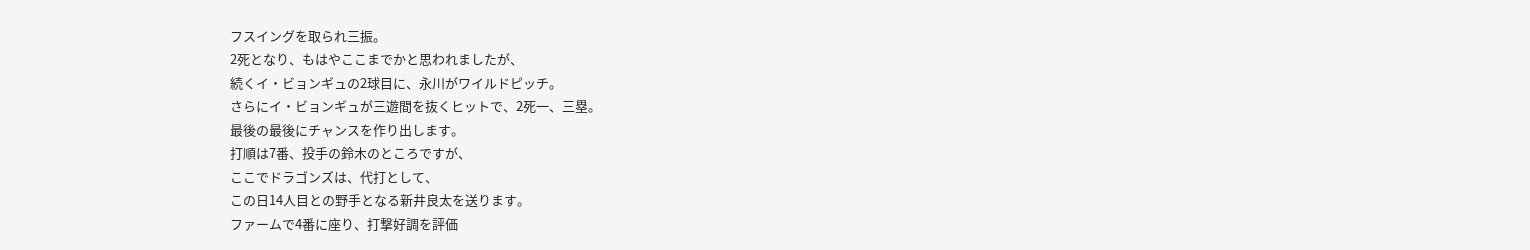フスイングを取られ三振。
2死となり、もはやここまでかと思われましたが、
続くイ・ビョンギュの2球目に、永川がワイルドピッチ。
さらにイ・ビョンギュが三遊間を抜くヒットで、2死一、三塁。
最後の最後にチャンスを作り出します。
打順は7番、投手の鈴木のところですが、
ここでドラゴンズは、代打として、
この日14人目との野手となる新井良太を送ります。
ファームで4番に座り、打撃好調を評価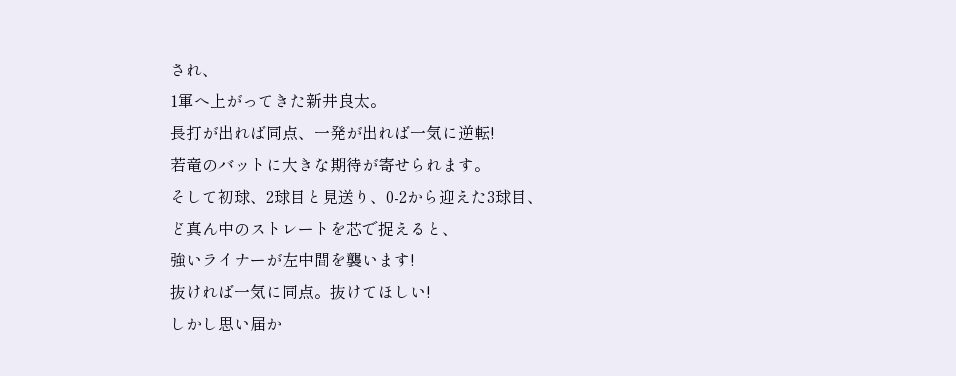され、
1軍へ上がってきた新井良太。
長打が出れば同点、一発が出れば一気に逆転!
若竜のバットに大きな期待が寄せられます。
そして初球、2球目と見送り、0-2から迎えた3球目、
ど真ん中のストレートを芯で捉えると、
強いライナーが左中間を襲います!
抜ければ一気に同点。抜けてほしい!
しかし思い届か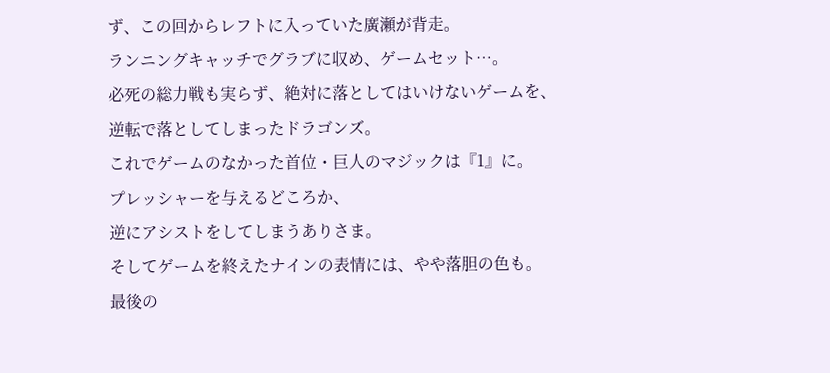ず、この回からレフトに入っていた廣瀬が背走。
ランニングキャッチでグラブに収め、ゲームセット…。
必死の総力戦も実らず、絶対に落としてはいけないゲームを、
逆転で落としてしまったドラゴンズ。
これでゲームのなかった首位・巨人のマジックは『1』に。
プレッシャーを与えるどころか、
逆にアシストをしてしまうありさま。
そしてゲームを終えたナインの表情には、やや落胆の色も。
最後の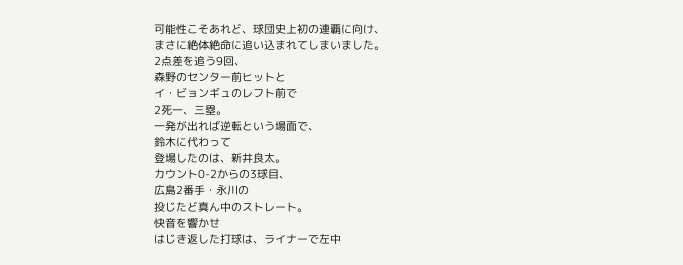可能性こそあれど、球団史上初の連覇に向け、
まさに絶体絶命に追い込まれてしまいました。
2点差を追う9回、
森野のセンター前ヒットと
イ・ビョンギュのレフト前で
2死一、三塁。
一発が出れば逆転という場面で、
鈴木に代わって
登場したのは、新井良太。
カウント0-2からの3球目、
広島2番手・永川の
投じたど真ん中のストレート。
快音を響かせ
はじき返した打球は、ライナーで左中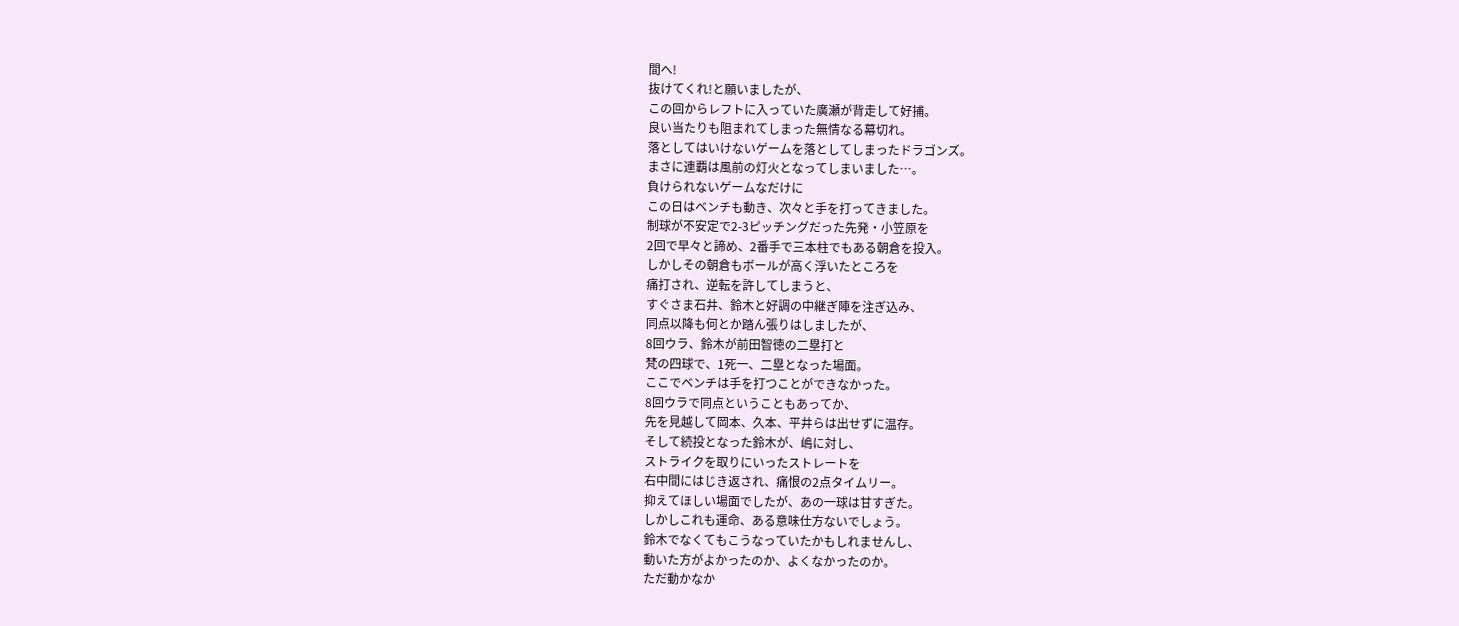間へ!
抜けてくれ!と願いましたが、
この回からレフトに入っていた廣瀬が背走して好捕。
良い当たりも阻まれてしまった無情なる幕切れ。
落としてはいけないゲームを落としてしまったドラゴンズ。
まさに連覇は風前の灯火となってしまいました…。
負けられないゲームなだけに
この日はベンチも動き、次々と手を打ってきました。
制球が不安定で2-3ピッチングだった先発・小笠原を
2回で早々と諦め、2番手で三本柱でもある朝倉を投入。
しかしその朝倉もボールが高く浮いたところを
痛打され、逆転を許してしまうと、
すぐさま石井、鈴木と好調の中継ぎ陣を注ぎ込み、
同点以降も何とか踏ん張りはしましたが、
8回ウラ、鈴木が前田智徳の二塁打と
梵の四球で、1死一、二塁となった場面。
ここでベンチは手を打つことができなかった。
8回ウラで同点ということもあってか、
先を見越して岡本、久本、平井らは出せずに温存。
そして続投となった鈴木が、嶋に対し、
ストライクを取りにいったストレートを
右中間にはじき返され、痛恨の2点タイムリー。
抑えてほしい場面でしたが、あの一球は甘すぎた。
しかしこれも運命、ある意味仕方ないでしょう。
鈴木でなくてもこうなっていたかもしれませんし、
動いた方がよかったのか、よくなかったのか。
ただ動かなか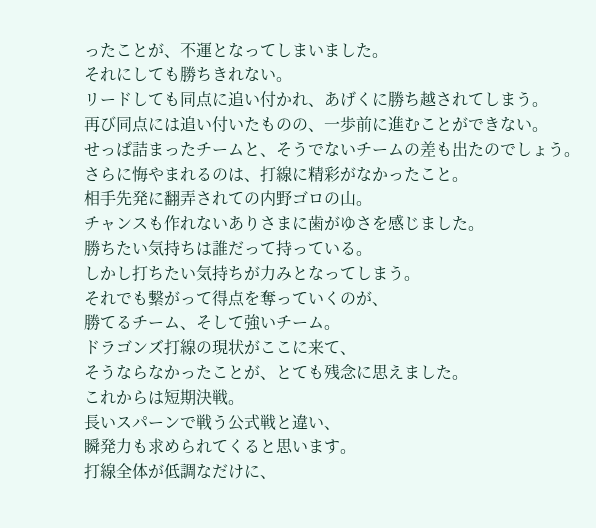ったことが、不運となってしまいました。
それにしても勝ちきれない。
リードしても同点に追い付かれ、あげくに勝ち越されてしまう。
再び同点には追い付いたものの、一歩前に進むことができない。
せっぱ詰まったチームと、そうでないチームの差も出たのでしょう。
さらに悔やまれるのは、打線に精彩がなかったこと。
相手先発に翻弄されての内野ゴロの山。
チャンスも作れないありさまに歯がゆさを感じました。
勝ちたい気持ちは誰だって持っている。
しかし打ちたい気持ちが力みとなってしまう。
それでも繋がって得点を奪っていくのが、
勝てるチーム、そして強いチーム。
ドラゴンズ打線の現状がここに来て、
そうならなかったことが、とても残念に思えました。
これからは短期決戦。
長いスパーンで戦う公式戦と違い、
瞬発力も求められてくると思います。
打線全体が低調なだけに、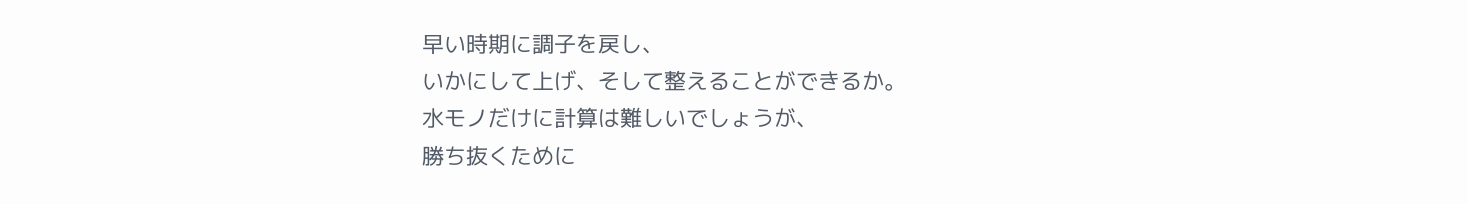早い時期に調子を戻し、
いかにして上げ、そして整えることができるか。
水モノだけに計算は難しいでしょうが、
勝ち抜くために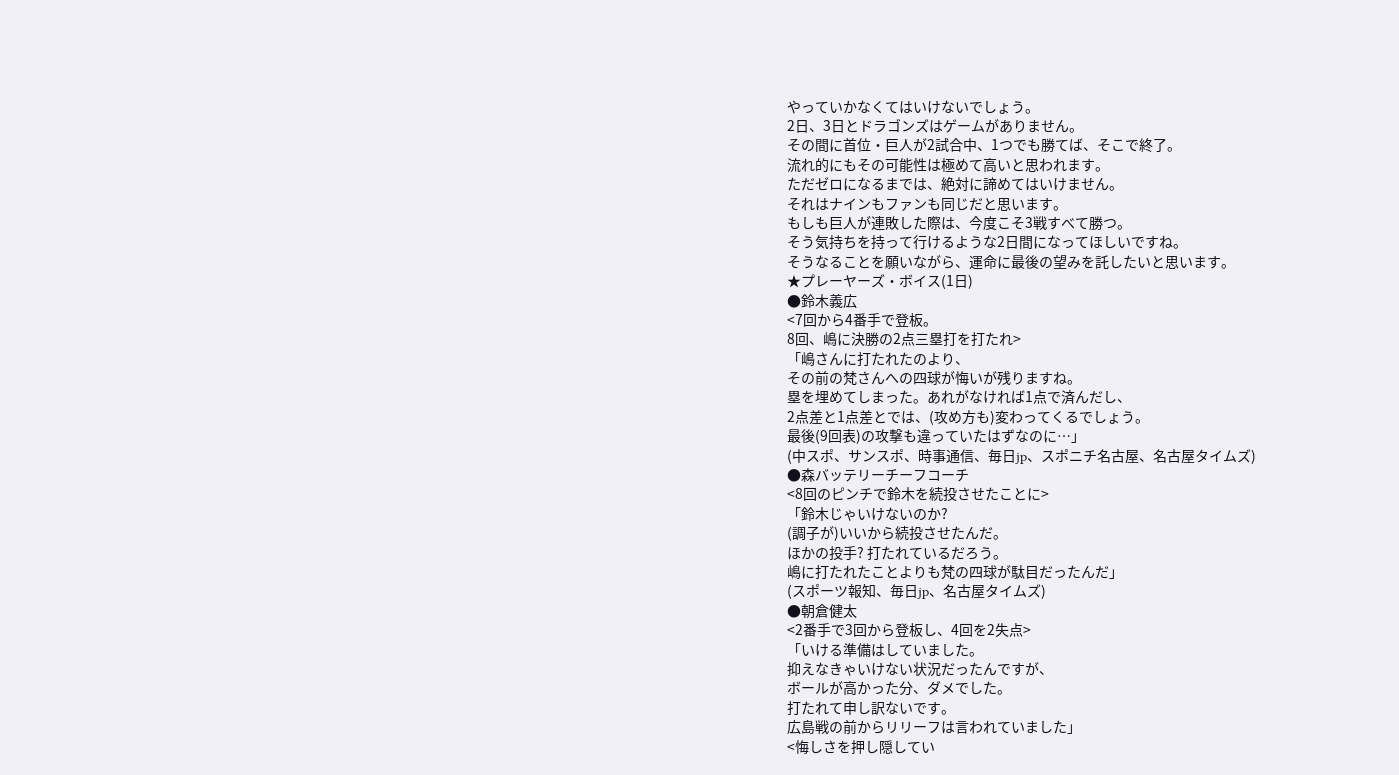やっていかなくてはいけないでしょう。
2日、3日とドラゴンズはゲームがありません。
その間に首位・巨人が2試合中、1つでも勝てば、そこで終了。
流れ的にもその可能性は極めて高いと思われます。
ただゼロになるまでは、絶対に諦めてはいけません。
それはナインもファンも同じだと思います。
もしも巨人が連敗した際は、今度こそ3戦すべて勝つ。
そう気持ちを持って行けるような2日間になってほしいですね。
そうなることを願いながら、運命に最後の望みを託したいと思います。
★プレーヤーズ・ボイス(1日)
●鈴木義広
<7回から4番手で登板。
8回、嶋に決勝の2点三塁打を打たれ>
「嶋さんに打たれたのより、
その前の梵さんへの四球が悔いが残りますね。
塁を埋めてしまった。あれがなければ1点で済んだし、
2点差と1点差とでは、(攻め方も)変わってくるでしょう。
最後(9回表)の攻撃も違っていたはずなのに…」
(中スポ、サンスポ、時事通信、毎日jp、スポニチ名古屋、名古屋タイムズ)
●森バッテリーチーフコーチ
<8回のピンチで鈴木を続投させたことに>
「鈴木じゃいけないのか?
(調子が)いいから続投させたんだ。
ほかの投手? 打たれているだろう。
嶋に打たれたことよりも梵の四球が駄目だったんだ」
(スポーツ報知、毎日jp、名古屋タイムズ)
●朝倉健太
<2番手で3回から登板し、4回を2失点>
「いける準備はしていました。
抑えなきゃいけない状況だったんですが、
ボールが高かった分、ダメでした。
打たれて申し訳ないです。
広島戦の前からリリーフは言われていました」
<悔しさを押し隠してい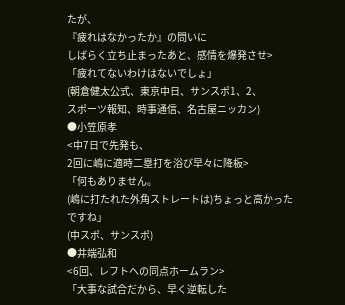たが、
『疲れはなかったか』の問いに
しばらく立ち止まったあと、感情を爆発させ>
「疲れてないわけはないでしょ」
(朝倉健太公式、東京中日、サンスポ1、2、
スポーツ報知、時事通信、名古屋ニッカン)
●小笠原孝
<中7日で先発も、
2回に嶋に適時二塁打を浴び早々に降板>
「何もありません。
(嶋に打たれた外角ストレートは)ちょっと高かったですね」
(中スポ、サンスポ)
●井端弘和
<6回、レフトへの同点ホームラン>
「大事な試合だから、早く逆転した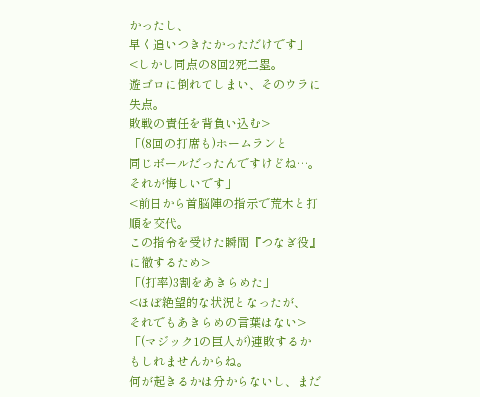かったし、
早く追いつきたかっただけです」
<しかし同点の8回2死二塁。
遊ゴロに倒れてしまい、そのウラに失点。
敗戦の責任を背負い込む>
「(8回の打席も)ホームランと
同じボールだったんですけどね…。それが悔しいです」
<前日から首脳陣の指示で荒木と打順を交代。
この指令を受けた瞬間『つなぎ役』に徹するため>
「(打率)3割をあきらめた」
<ほぼ絶望的な状況となったが、
それでもあきらめの言葉はない>
「(マジック1の巨人が)連敗するかもしれませんからね。
何が起きるかは分からないし、まだ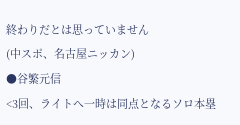終わりだとは思っていません
(中スポ、名古屋ニッカン)
●谷繁元信
<3回、ライトへ一時は同点となるソロ本塁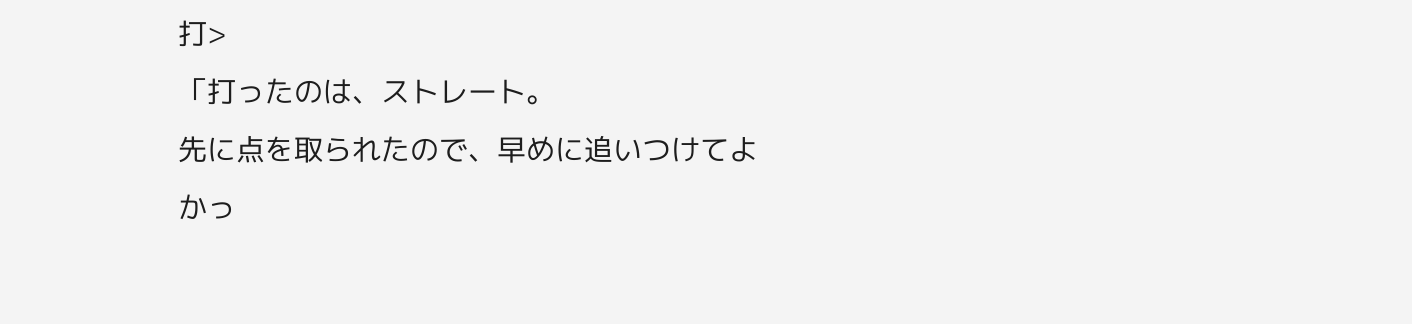打>
「打ったのは、ストレート。
先に点を取られたので、早めに追いつけてよかっ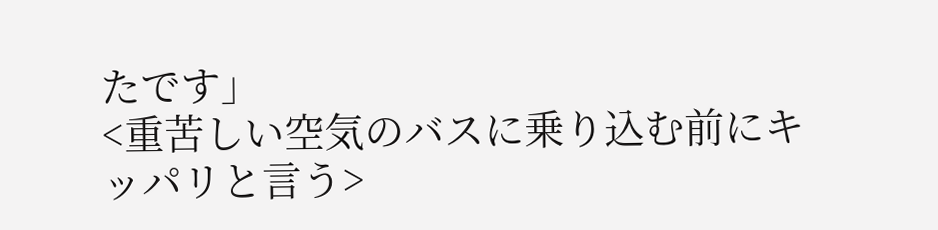たです」
<重苦しい空気のバスに乗り込む前にキッパリと言う>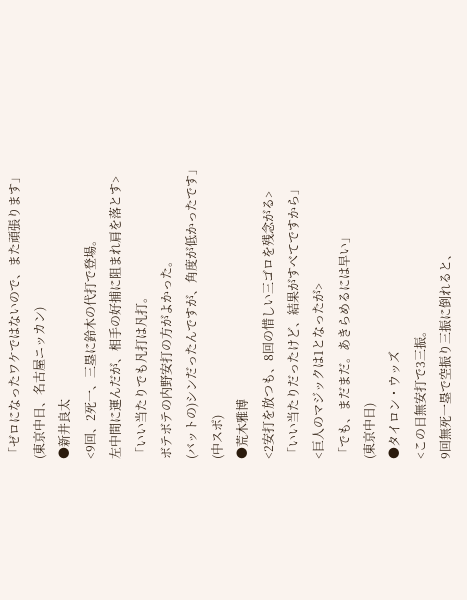「ゼロになったワケではないので、また頑張ります」
(東京中日、名古屋ニッカン)
●新井良太
<9回、2死一、三塁に鈴木の代打で登場。
左中間に運んだが、相手の好捕に阻まれ肩を落とす>
「いい当たりでも凡打は凡打。
ボテボテの内野安打の方がよかった。
(バットの)シンだったんですが、角度が低かったです」
(中スポ)
●荒木雅博
<2安打を放つも、8回の惜しい三ゴロを残念がる>
「いい当たりだったけど、結果がすべてですから」
<巨人のマジックは1となったが>
「でも、まだまだ。あきらめるには早い」
(東京中日)
●タイロン・ウッズ
<この日無安打で3三振。
9回無死一塁で空振り三振に倒れると、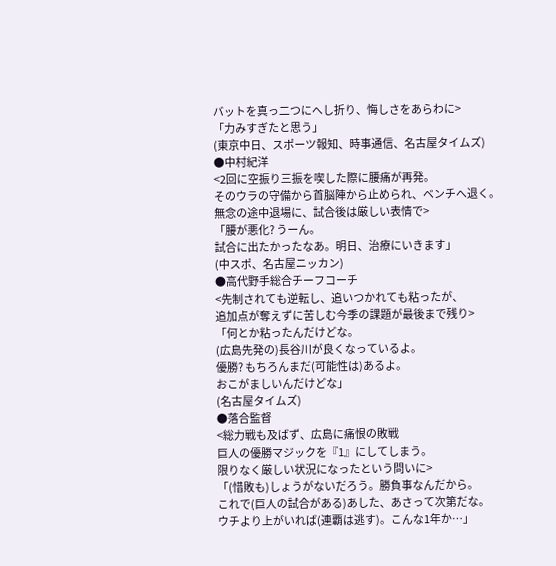バットを真っ二つにへし折り、悔しさをあらわに>
「力みすぎたと思う」
(東京中日、スポーツ報知、時事通信、名古屋タイムズ)
●中村紀洋
<2回に空振り三振を喫した際に腰痛が再発。
そのウラの守備から首脳陣から止められ、ベンチへ退く。
無念の途中退場に、試合後は厳しい表情で>
「腰が悪化? うーん。
試合に出たかったなあ。明日、治療にいきます」
(中スポ、名古屋ニッカン)
●高代野手総合チーフコーチ
<先制されても逆転し、追いつかれても粘ったが、
追加点が奪えずに苦しむ今季の課題が最後まで残り>
「何とか粘ったんだけどな。
(広島先発の)長谷川が良くなっているよ。
優勝? もちろんまだ(可能性は)あるよ。
おこがましいんだけどな」
(名古屋タイムズ)
●落合監督
<総力戦も及ばず、広島に痛恨の敗戦
巨人の優勝マジックを『1』にしてしまう。
限りなく厳しい状況になったという問いに>
「(惜敗も)しょうがないだろう。勝負事なんだから。
これで(巨人の試合がある)あした、あさって次第だな。
ウチより上がいれば(連覇は逃す)。こんな1年か…」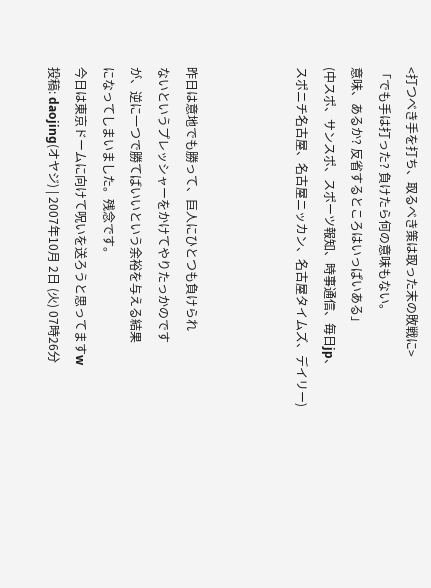<打つべき手を打ち、取るべき策は取った末の敗戦に>
「でも手は打った? 負けたら何の意味もない。
意味、あるか? 反省するところはいっぱいある」
(中スポ、サンスポ、スポーツ報知、時事通信、毎日jp、
スポニチ名古屋、名古屋ニッカン、名古屋タイムズ、デイリー)



昨日は意地でも勝って、巨人にひとつも負けられ
ないというプレッシャーをかけてやりたっかのです
が、逆に一つで勝てばいいという余裕を与える結果
になってしまいました。残念です。
今日は東京ドームに向けて呪いを送ろうと思ってますw
投稿: daojing(オヤジ) | 2007年10月 2日 (火) 07時26分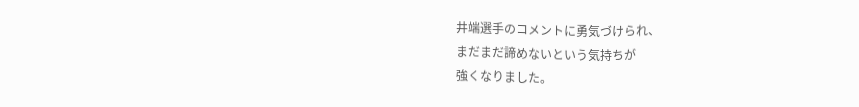井端選手のコメントに勇気づけられ、
まだまだ諦めないという気持ちが
強くなりました。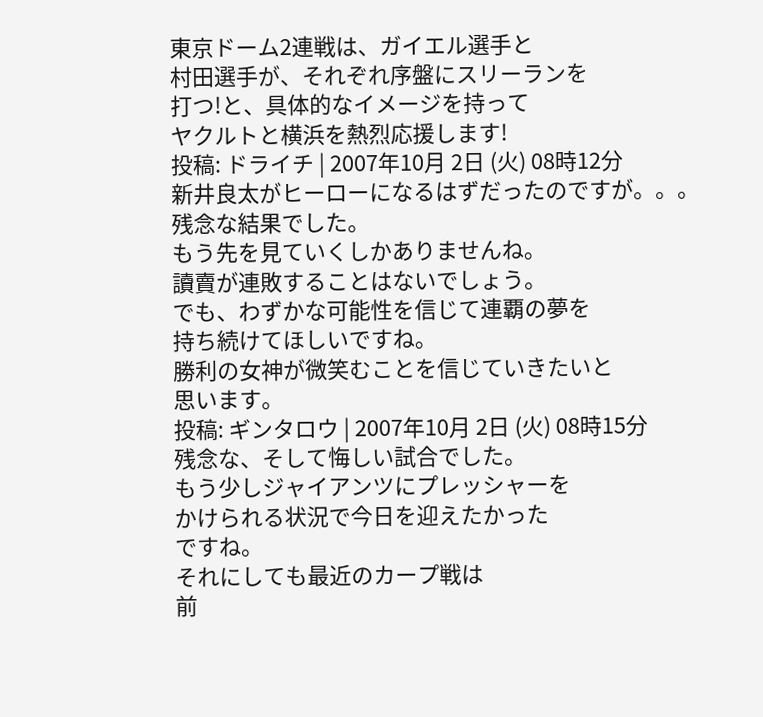東京ドーム2連戦は、ガイエル選手と
村田選手が、それぞれ序盤にスリーランを
打つ!と、具体的なイメージを持って
ヤクルトと横浜を熱烈応援します!
投稿: ドライチ | 2007年10月 2日 (火) 08時12分
新井良太がヒーローになるはずだったのですが。。。
残念な結果でした。
もう先を見ていくしかありませんね。
讀賣が連敗することはないでしょう。
でも、わずかな可能性を信じて連覇の夢を
持ち続けてほしいですね。
勝利の女神が微笑むことを信じていきたいと
思います。
投稿: ギンタロウ | 2007年10月 2日 (火) 08時15分
残念な、そして悔しい試合でした。
もう少しジャイアンツにプレッシャーを
かけられる状況で今日を迎えたかった
ですね。
それにしても最近のカープ戦は
前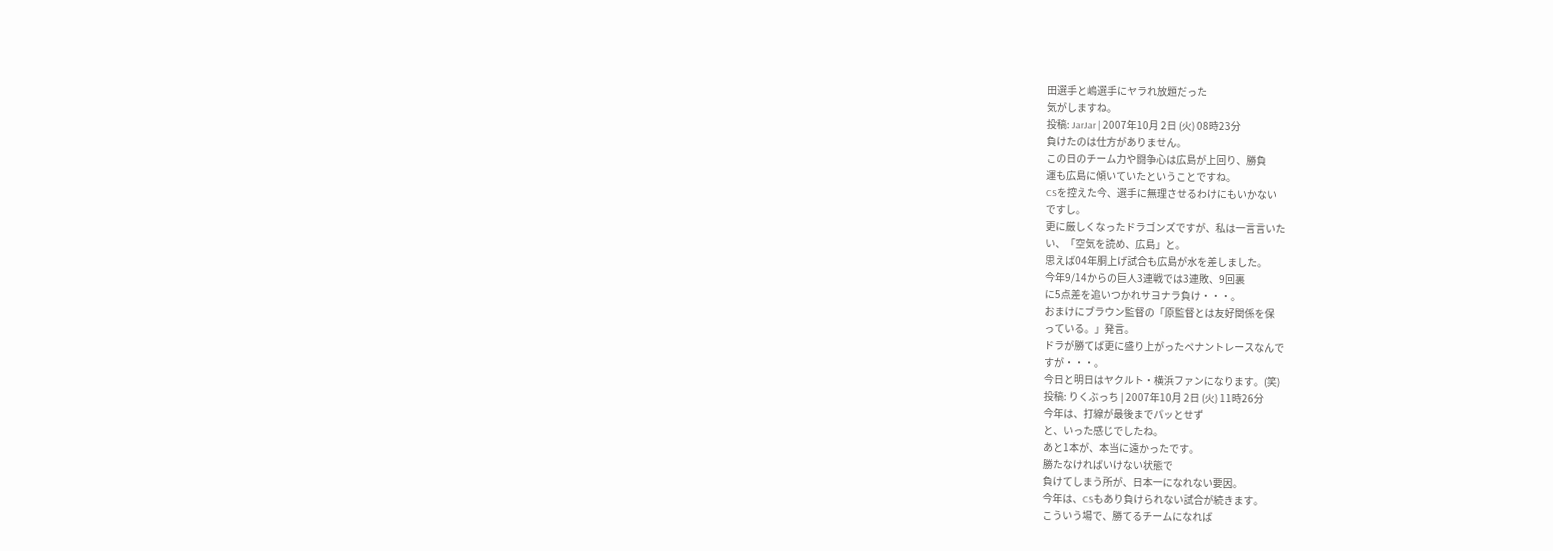田選手と嶋選手にヤラれ放題だった
気がしますね。
投稿: JarJar | 2007年10月 2日 (火) 08時23分
負けたのは仕方がありません。
この日のチーム力や闘争心は広島が上回り、勝負
運も広島に傾いていたということですね。
CSを控えた今、選手に無理させるわけにもいかない
ですし。
更に厳しくなったドラゴンズですが、私は一言言いた
い、「空気を読め、広島」と。
思えば04年胴上げ試合も広島が水を差しました。
今年9/14からの巨人3連戦では3連敗、9回裏
に5点差を追いつかれサヨナラ負け・・・。
おまけにブラウン監督の「原監督とは友好関係を保
っている。」発言。
ドラが勝てば更に盛り上がったペナントレースなんで
すが・・・。
今日と明日はヤクルト・横浜ファンになります。(笑)
投稿: りくぶっち | 2007年10月 2日 (火) 11時26分
今年は、打線が最後までパッとせず
と、いった感じでしたね。
あと1本が、本当に遠かったです。
勝たなければいけない状態で
負けてしまう所が、日本一になれない要因。
今年は、CSもあり負けられない試合が続きます。
こういう場で、勝てるチームになれば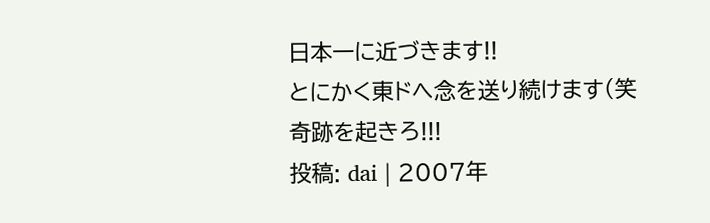日本一に近づきます!!
とにかく東ドへ念を送り続けます(笑
奇跡を起きろ!!!
投稿: dai | 2007年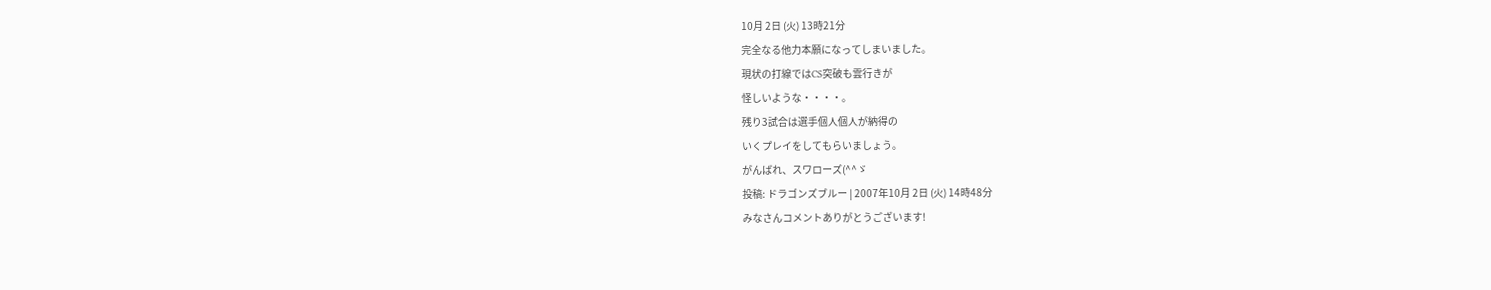10月 2日 (火) 13時21分
完全なる他力本願になってしまいました。
現状の打線ではCS突破も雲行きが
怪しいような・・・・。
残り3試合は選手個人個人が納得の
いくプレイをしてもらいましょう。
がんばれ、スワローズ(^^ゞ
投稿: ドラゴンズブルー | 2007年10月 2日 (火) 14時48分
みなさんコメントありがとうございます!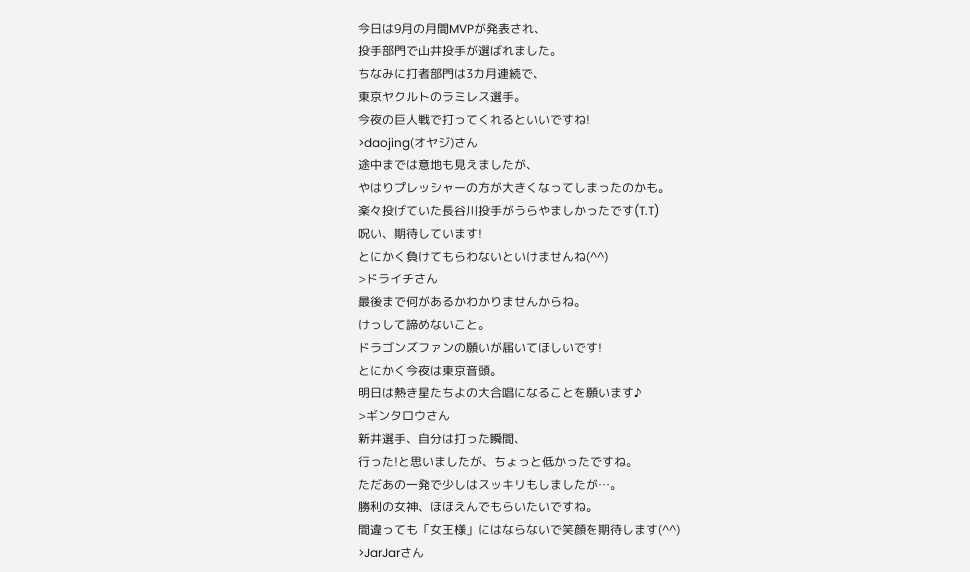今日は9月の月間MVPが発表され、
投手部門で山井投手が選ばれました。
ちなみに打者部門は3カ月連続で、
東京ヤクルトのラミレス選手。
今夜の巨人戦で打ってくれるといいですね!
>daojing(オヤジ)さん
途中までは意地も見えましたが、
やはりプレッシャーの方が大きくなってしまったのかも。
楽々投げていた長谷川投手がうらやましかったです(T.T)
呪い、期待しています!
とにかく負けてもらわないといけませんね(^^)
>ドライチさん
最後まで何があるかわかりませんからね。
けっして諦めないこと。
ドラゴンズファンの願いが届いてほしいです!
とにかく今夜は東京音頭。
明日は熱き星たちよの大合唱になることを願います♪
>ギンタロウさん
新井選手、自分は打った瞬間、
行った!と思いましたが、ちょっと低かったですね。
ただあの一発で少しはスッキリもしましたが…。
勝利の女神、ほほえんでもらいたいですね。
間違っても「女王様」にはならないで笑顔を期待します(^^)
>JarJarさん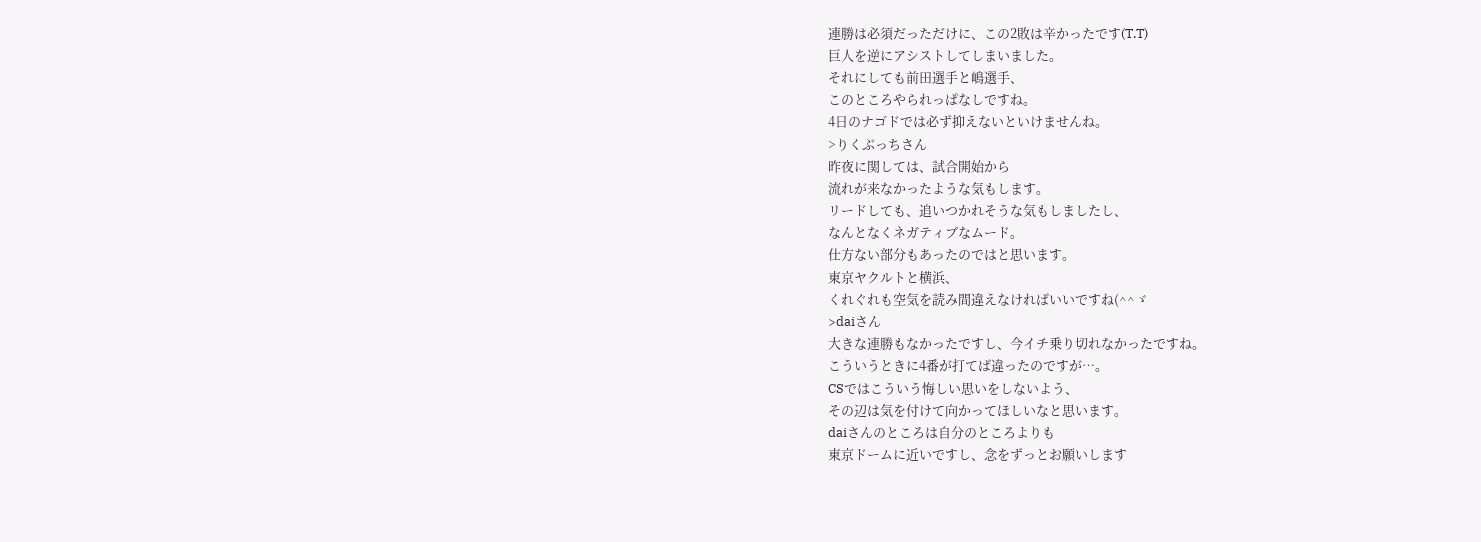連勝は必須だっただけに、この2敗は辛かったです(T.T)
巨人を逆にアシストしてしまいました。
それにしても前田選手と嶋選手、
このところやられっぱなしですね。
4日のナゴドでは必ず抑えないといけませんね。
>りくぶっちさん
昨夜に関しては、試合開始から
流れが来なかったような気もします。
リードしても、追いつかれそうな気もしましたし、
なんとなくネガティブなムード。
仕方ない部分もあったのではと思います。
東京ヤクルトと横浜、
くれぐれも空気を読み間違えなければいいですね(^^ゞ
>daiさん
大きな連勝もなかったですし、今イチ乗り切れなかったですね。
こういうときに4番が打てば違ったのですが…。
CSではこういう悔しい思いをしないよう、
その辺は気を付けて向かってほしいなと思います。
daiさんのところは自分のところよりも
東京ドームに近いですし、念をずっとお願いします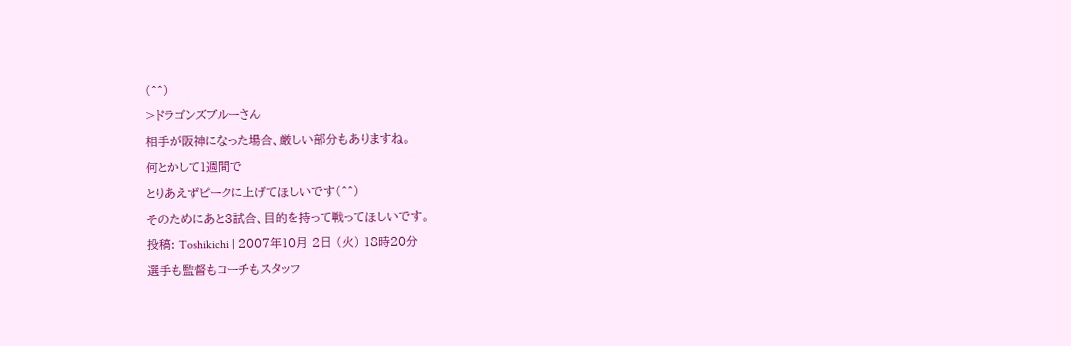(^^)
>ドラゴンズブルーさん
相手が阪神になった場合、厳しい部分もありますね。
何とかして1週間で
とりあえずピークに上げてほしいです(^^)
そのためにあと3試合、目的を持って戦ってほしいです。
投稿: Toshikichi | 2007年10月 2日 (火) 18時20分
選手も監督もコーチもスタッフ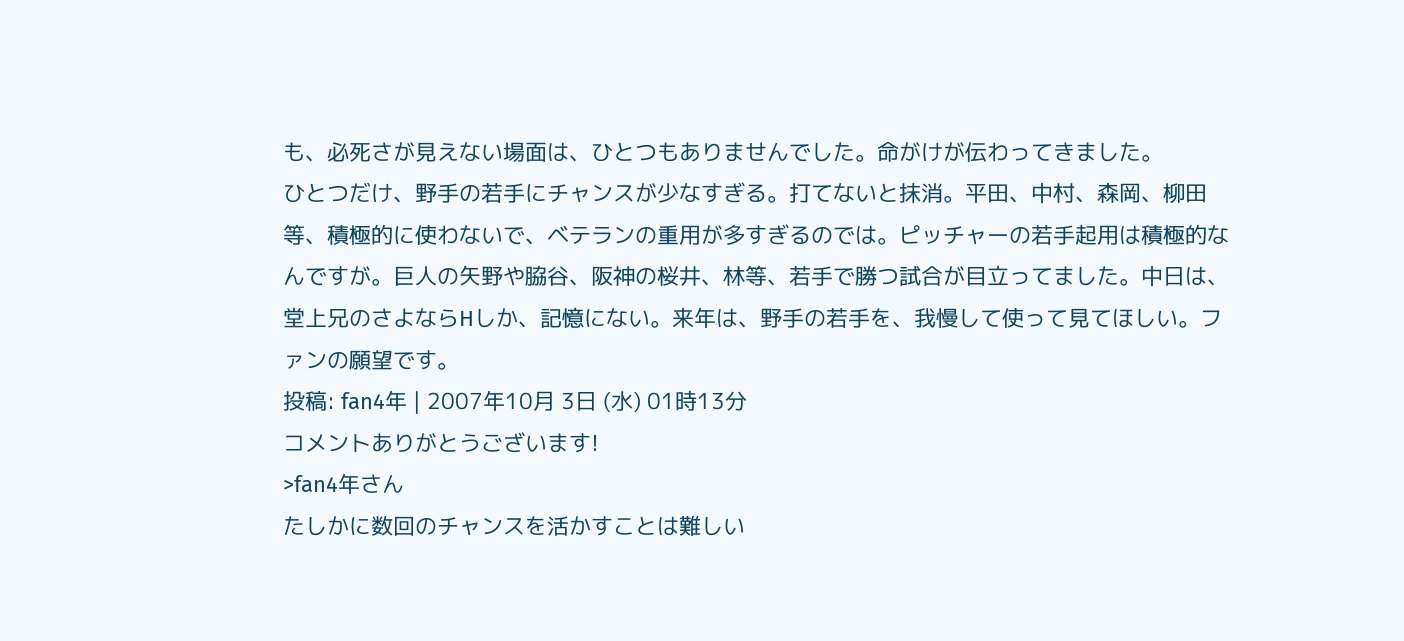も、必死さが見えない場面は、ひとつもありませんでした。命がけが伝わってきました。
ひとつだけ、野手の若手にチャンスが少なすぎる。打てないと抹消。平田、中村、森岡、柳田等、積極的に使わないで、ベテランの重用が多すぎるのでは。ピッチャーの若手起用は積極的なんですが。巨人の矢野や脇谷、阪神の桜井、林等、若手で勝つ試合が目立ってました。中日は、堂上兄のさよならHしか、記憶にない。来年は、野手の若手を、我慢して使って見てほしい。ファンの願望です。
投稿: fan4年 | 2007年10月 3日 (水) 01時13分
コメントありがとうございます!
>fan4年さん
たしかに数回のチャンスを活かすことは難しい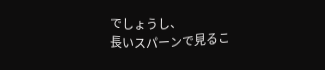でしょうし、
長いスパーンで見るこ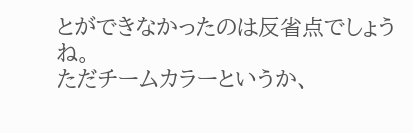とができなかったのは反省点でしょうね。
ただチームカラーというか、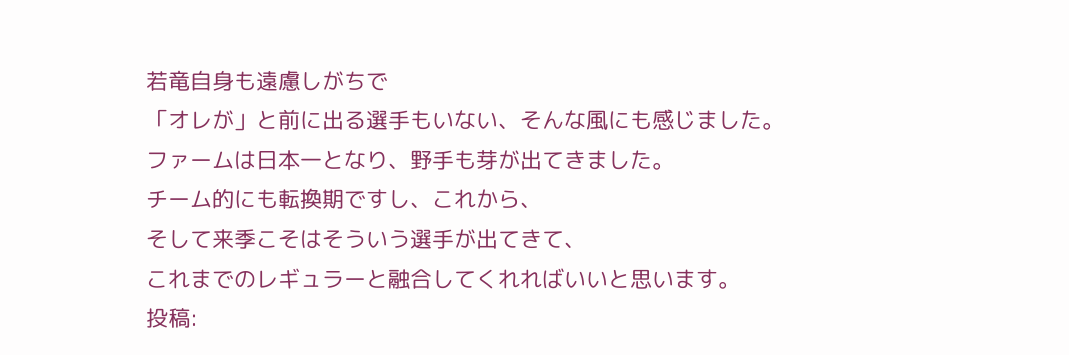若竜自身も遠慮しがちで
「オレが」と前に出る選手もいない、そんな風にも感じました。
ファームは日本一となり、野手も芽が出てきました。
チーム的にも転換期ですし、これから、
そして来季こそはそういう選手が出てきて、
これまでのレギュラーと融合してくれればいいと思います。
投稿: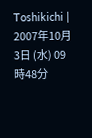Toshikichi | 2007年10月 3日 (水) 09時48分